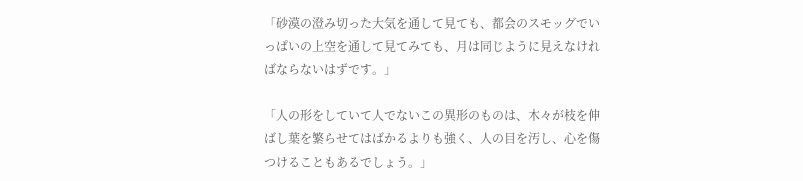「砂漠の澄み切った大気を通して見ても、都会のスモッグでいっぱいの上空を通して見てみても、月は同じように見えなければならないはずです。」

「人の形をしていて人でないこの異形のものは、木々が枝を伸ばし葉を繁らせてはばかるよりも強く、人の目を汚し、心を傷つけることもあるでしょう。」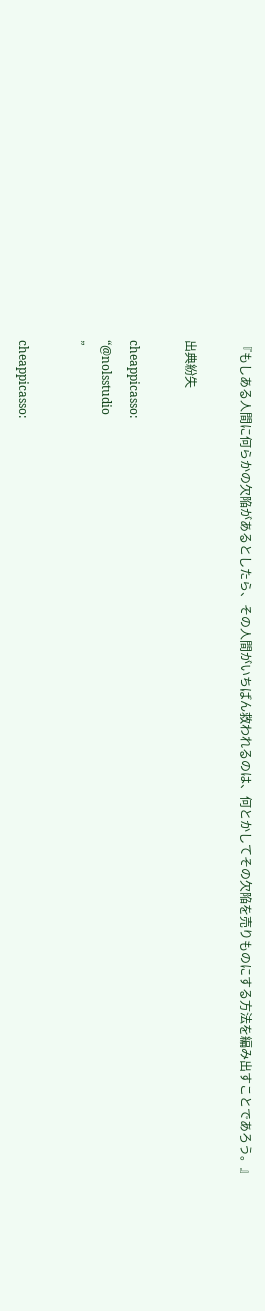『もしある人間に何らかの欠陥があるとしたら、その人間がいちばん救われるのは、何とかしてその欠陥を売りものにする方法を編み出すことであろう。』

出典紛失

cheappicasso:
“@nolsstudio
”

cheappicasso: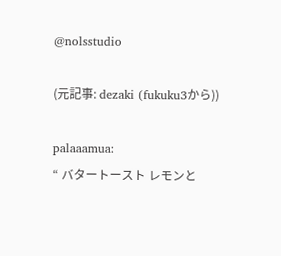@nolsstudio

(元記事: dezaki (fukuku3から))

palaaamua:
“ バタートースト レモンと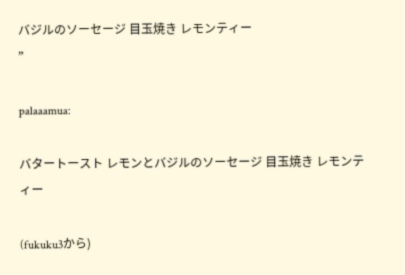バジルのソーセージ 目玉焼き レモンティー
”

palaaamua:

バタートースト レモンとバジルのソーセージ 目玉焼き レモンティー

(fukuku3から)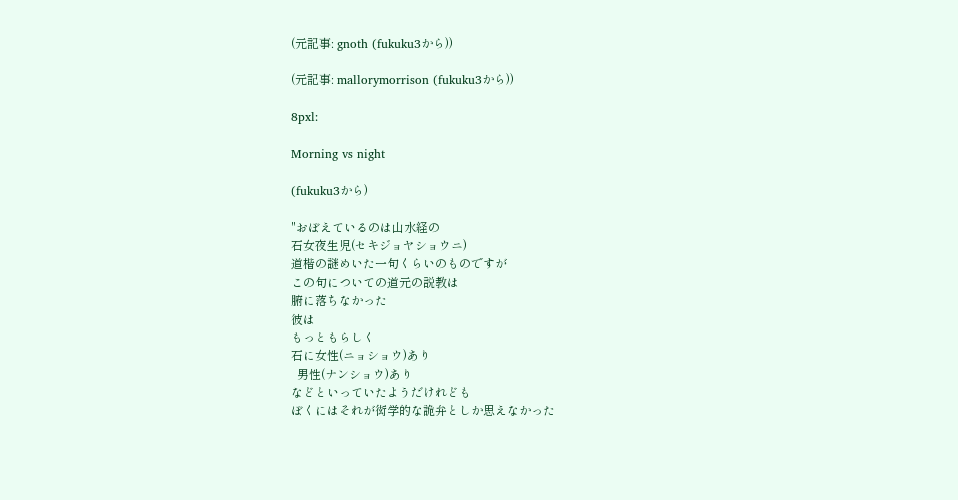(元記事: gnoth (fukuku3から))

(元記事: mallorymorrison (fukuku3から))

8pxl:

Morning vs night

(fukuku3から)

"おぼえているのは山水経の
石女夜生児(セキジョヤショウニ)
道楷の謎めいた一句くらいのものですが
この句についての道元の説教は
腑に落ちなかった
彼は
もっともらしく
石に女性(ニョショウ)あり
  男性(ナンショウ)あり
などといっていたようだけれども
ぼくにはそれが衒学的な詭弁としか思えなかった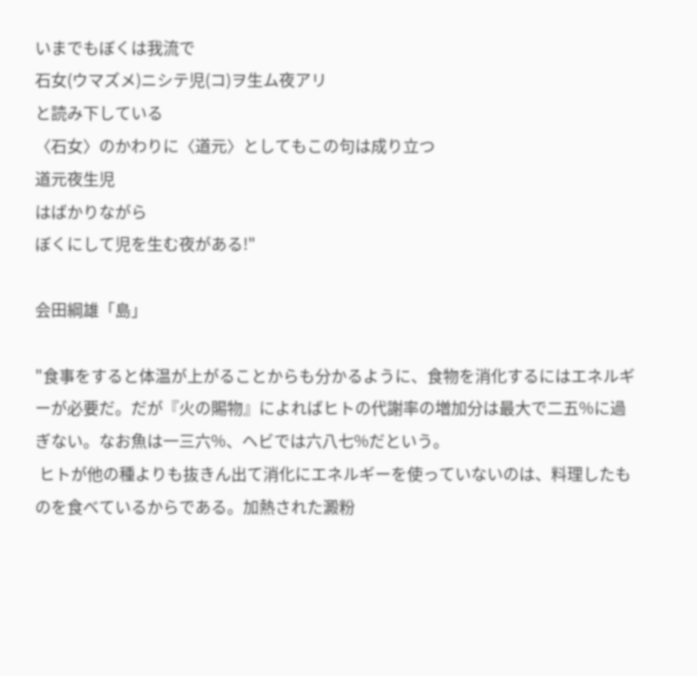いまでもぼくは我流で
石女(ウマズメ)ニシテ児(コ)ヲ生ム夜アリ
と読み下している
〈石女〉のかわりに〈道元〉としてもこの句は成り立つ
道元夜生児
はばかりながら
ぼくにして児を生む夜がある!"

会田綱雄「島」

"食事をすると体温が上がることからも分かるように、食物を消化するにはエネルギーが必要だ。だが『火の賜物』によればヒトの代謝率の増加分は最大で二五%に過ぎない。なお魚は一三六%、ヘビでは六八七%だという。
 ヒトが他の種よりも抜きん出て消化にエネルギーを使っていないのは、料理したものを食べているからである。加熱された澱粉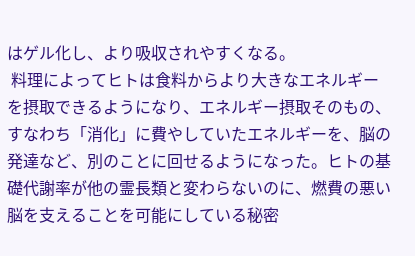はゲル化し、より吸収されやすくなる。
 料理によってヒトは食料からより大きなエネルギーを摂取できるようになり、エネルギー摂取そのもの、すなわち「消化」に費やしていたエネルギーを、脳の発達など、別のことに回せるようになった。ヒトの基礎代謝率が他の霊長類と変わらないのに、燃費の悪い脳を支えることを可能にしている秘密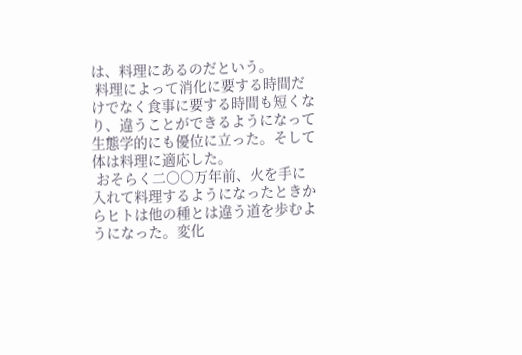は、料理にあるのだという。
 料理によって消化に要する時間だけでなく食事に要する時間も短くなり、違うことができるようになって生態学的にも優位に立った。そして体は料理に適応した。
 おそらく二〇〇万年前、火を手に入れて料理するようになったときからヒトは他の種とは違う道を歩むようになった。変化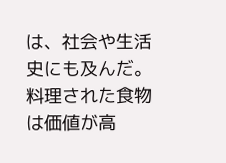は、社会や生活史にも及んだ。料理された食物は価値が高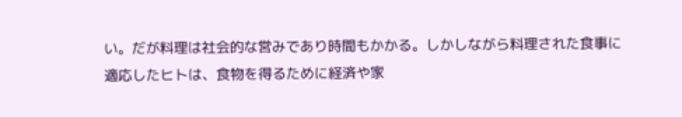い。だが料理は社会的な営みであり時間もかかる。しかしながら料理された食事に適応したヒトは、食物を得るために経済や家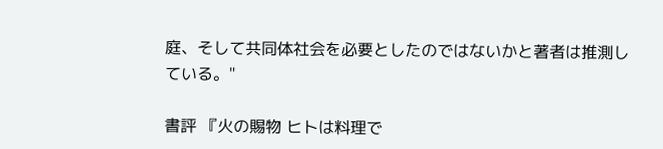庭、そして共同体社会を必要としたのではないかと著者は推測している。"

書評 『火の賜物 ヒトは料理で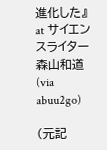進化した』 at サイエンスライター 森山和道 (via abuu2go)

(元記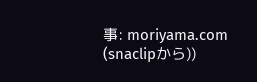事: moriyama.com (snaclipから))